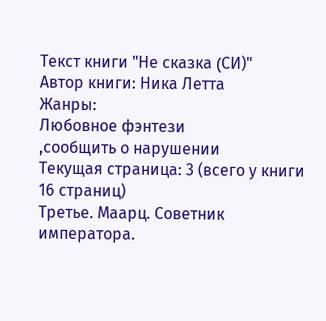Текст книги "Не сказка (CИ)"
Автор книги: Ника Летта
Жанры:
Любовное фэнтези
,сообщить о нарушении
Текущая страница: 3 (всего у книги 16 страниц)
Третье. Маарц. Советник императора.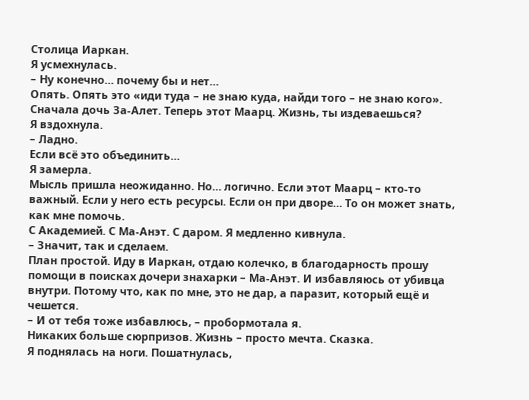Столица Иаркан.
Я усмехнулась.
– Ну конечно… почему бы и нет…
Опять. Опять это «иди туда – не знаю куда, найди того – не знаю кого». Сначала дочь За-Алет. Теперь этот Маарц. Жизнь, ты издеваешься?
Я вздохнула.
– Ладно.
Если всё это объединить…
Я замерла.
Мысль пришла неожиданно. Но… логично. Если этот Маарц – кто-то важный. Если у него есть ресурсы. Если он при дворе… То он может знать, как мне помочь.
С Академией. С Ма-Анэт. С даром. Я медленно кивнула.
– Значит, так и сделаем.
План простой. Иду в Иаркан, отдаю колечко, в благодарность прошу помощи в поисках дочери знахарки – Ма-Анэт. И избавляюсь от убивца внутри. Потому что, как по мне, это не дар, а паразит, который ещё и чешется.
– И от тебя тоже избавлюсь, – пробормотала я.
Никаких больше сюрпризов. Жизнь – просто мечта. Сказка.
Я поднялась на ноги. Пошатнулась,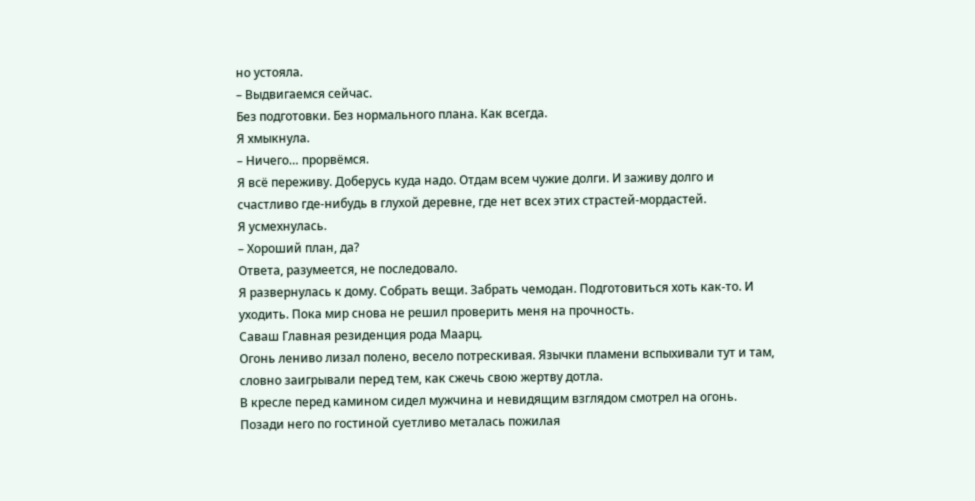но устояла.
– Выдвигаемся сейчас.
Без подготовки. Без нормального плана. Как всегда.
Я хмыкнула.
– Ничего… прорвёмся.
Я всё переживу. Доберусь куда надо. Отдам всем чужие долги. И заживу долго и счастливо где-нибудь в глухой деревне, где нет всех этих страстей-мордастей.
Я усмехнулась.
– Хороший план, да?
Ответа, разумеется, не последовало.
Я развернулась к дому. Собрать вещи. Забрать чемодан. Подготовиться хоть как-то. И уходить. Пока мир снова не решил проверить меня на прочность.
Саваш Главная резиденция рода Маарц.
Огонь лениво лизал полено, весело потрескивая. Язычки пламени вспыхивали тут и там, словно заигрывали перед тем, как сжечь свою жертву дотла.
В кресле перед камином сидел мужчина и невидящим взглядом смотрел на огонь. Позади него по гостиной суетливо металась пожилая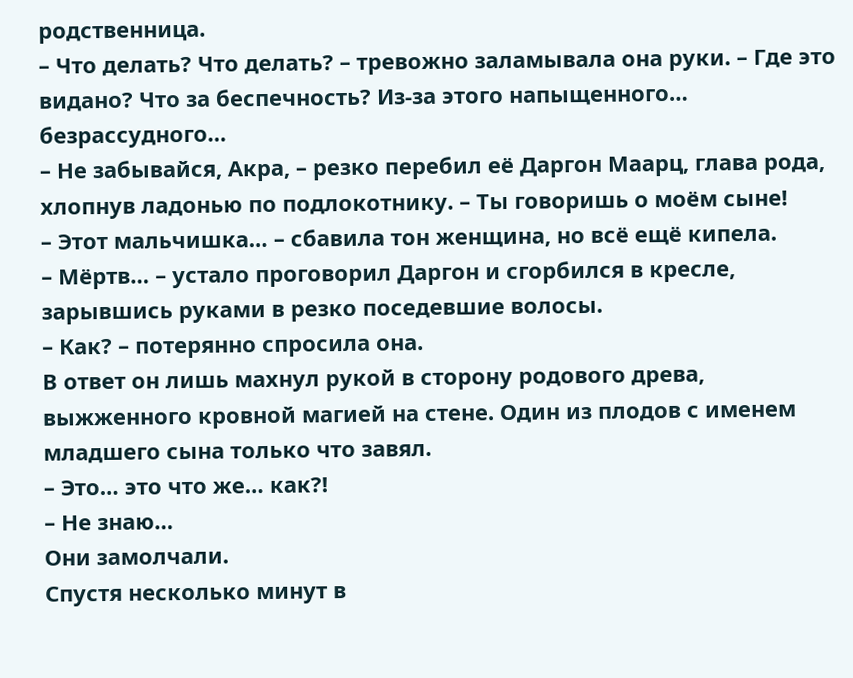родственница.
– Что делать? Что делать? – тревожно заламывала она руки. – Где это видано? Что за беспечность? Из-за этого напыщенного… безрассудного…
– Не забывайся, Акра, – резко перебил её Даргон Маарц, глава рода, хлопнув ладонью по подлокотнику. – Ты говоришь о моём сыне!
– Этот мальчишка… – сбавила тон женщина, но всё ещё кипела.
– Мёртв… – устало проговорил Даргон и сгорбился в кресле, зарывшись руками в резко поседевшие волосы.
– Как? – потерянно спросила она.
В ответ он лишь махнул рукой в сторону родового древа, выжженного кровной магией на стене. Один из плодов с именем младшего сына только что завял.
– Это… это что же… как?!
– Не знаю…
Они замолчали.
Спустя несколько минут в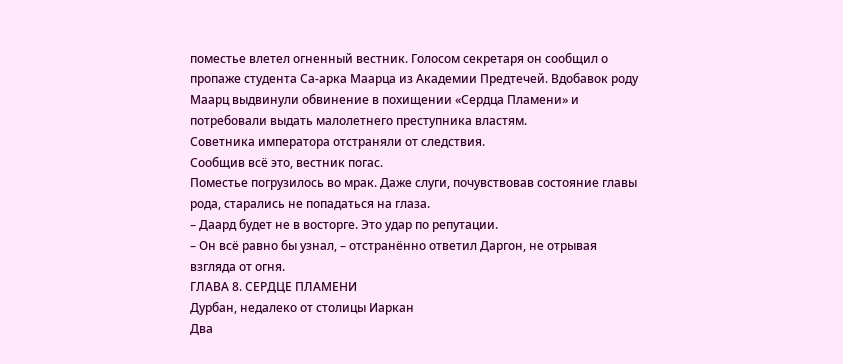поместье влетел огненный вестник. Голосом секретаря он сообщил о пропаже студента Са-арка Маарца из Академии Предтечей. Вдобавок роду Маарц выдвинули обвинение в похищении «Сердца Пламени» и потребовали выдать малолетнего преступника властям.
Советника императора отстраняли от следствия.
Сообщив всё это, вестник погас.
Поместье погрузилось во мрак. Даже слуги, почувствовав состояние главы рода, старались не попадаться на глаза.
– Даард будет не в восторге. Это удар по репутации.
– Он всё равно бы узнал, – отстранённо ответил Даргон, не отрывая взгляда от огня.
ГЛАВА 8. СЕРДЦЕ ПЛАМЕНИ
Дурбан, недалеко от столицы Иаркан
Два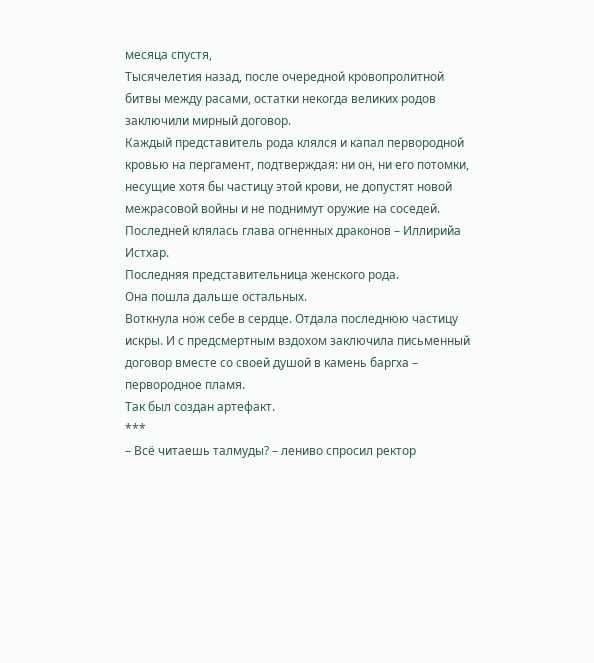месяца спустя,
Тысячелетия назад, после очередной кровопролитной битвы между расами, остатки некогда великих родов заключили мирный договор.
Каждый представитель рода клялся и капал первородной кровью на пергамент, подтверждая: ни он, ни его потомки, несущие хотя бы частицу этой крови, не допустят новой межрасовой войны и не поднимут оружие на соседей.
Последней клялась глава огненных драконов – Иллирийа Истхар.
Последняя представительница женского рода.
Она пошла дальше остальных.
Воткнула нож себе в сердце. Отдала последнюю частицу искры. И с предсмертным вздохом заключила письменный договор вместе со своей душой в камень баргха – первородное пламя.
Так был создан артефакт.
***
– Всё читаешь талмуды? – лениво спросил ректор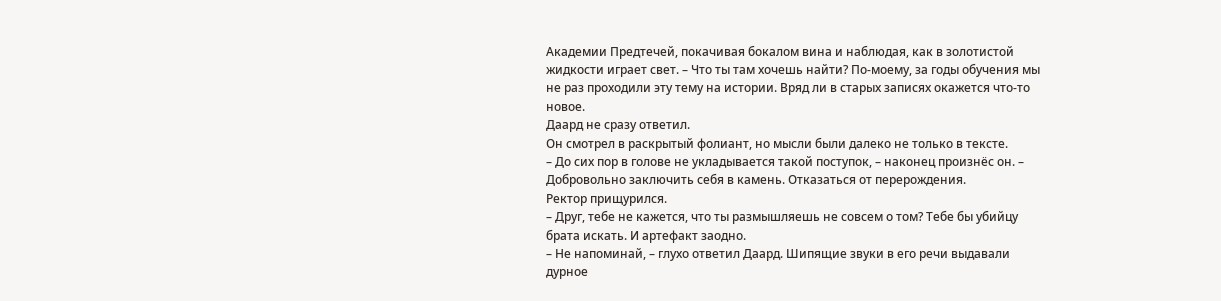Академии Предтечей, покачивая бокалом вина и наблюдая, как в золотистой жидкости играет свет. – Что ты там хочешь найти? По-моему, за годы обучения мы не раз проходили эту тему на истории. Вряд ли в старых записях окажется что-то новое.
Даард не сразу ответил.
Он смотрел в раскрытый фолиант, но мысли были далеко не только в тексте.
– До сих пор в голове не укладывается такой поступок, – наконец произнёс он. – Добровольно заключить себя в камень. Отказаться от перерождения.
Ректор прищурился.
– Друг, тебе не кажется, что ты размышляешь не совсем о том? Тебе бы убийцу брата искать. И артефакт заодно.
– Не напоминай, – глухо ответил Даард. Шипящие звуки в его речи выдавали дурное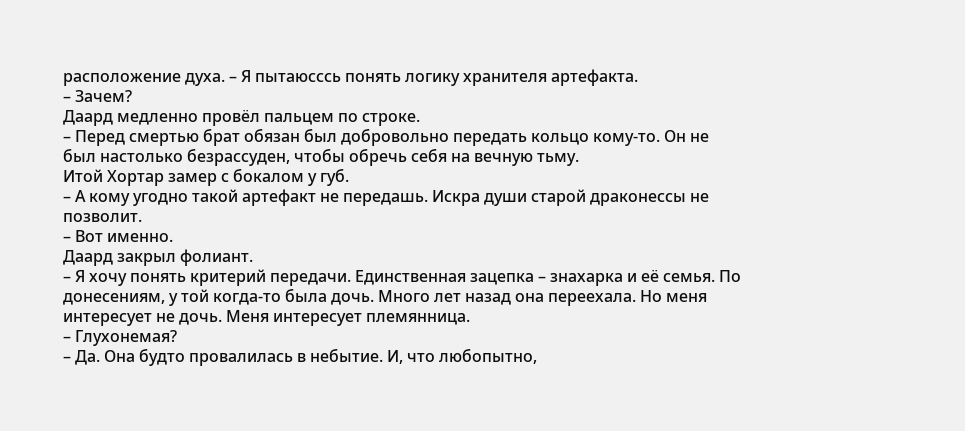расположение духа. – Я пытаюсссь понять логику хранителя артефакта.
– Зачем?
Даард медленно провёл пальцем по строке.
– Перед смертью брат обязан был добровольно передать кольцо кому-то. Он не был настолько безрассуден, чтобы обречь себя на вечную тьму.
Итой Хортар замер с бокалом у губ.
– А кому угодно такой артефакт не передашь. Искра души старой драконессы не позволит.
– Вот именно.
Даард закрыл фолиант.
– Я хочу понять критерий передачи. Единственная зацепка – знахарка и её семья. По донесениям, у той когда-то была дочь. Много лет назад она переехала. Но меня интересует не дочь. Меня интересует племянница.
– Глухонемая?
– Да. Она будто провалилась в небытие. И, что любопытно,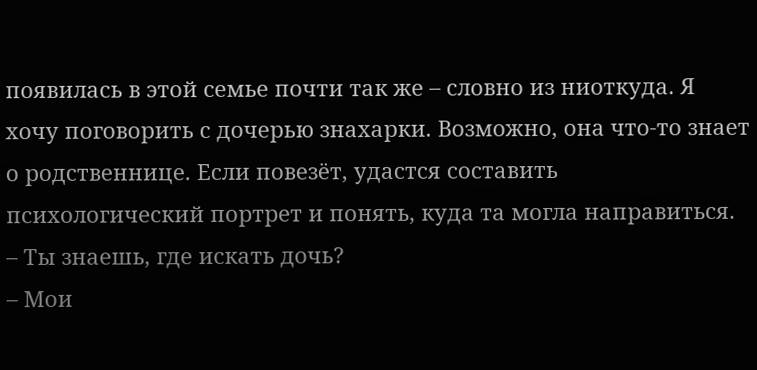появилась в этой семье почти так же – словно из ниоткуда. Я хочу поговорить с дочерью знахарки. Возможно, она что-то знает о родственнице. Если повезёт, удастся составить психологический портрет и понять, куда та могла направиться.
– Ты знаешь, где искать дочь?
– Мои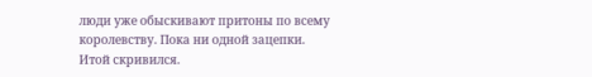люди уже обыскивают притоны по всему королевству. Пока ни одной зацепки.
Итой скривился.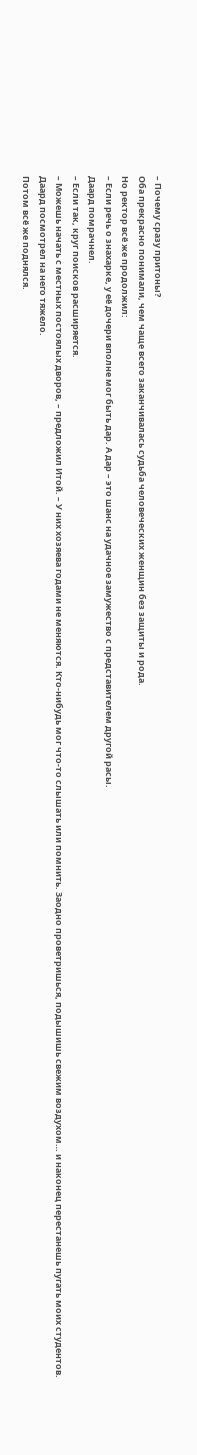– Почему сразу притоны?
Оба прекрасно понимали, чем чаще всего заканчивалась судьба человеческих женщин без защиты и рода.
Но ректор всё же продолжил:
– Если речь о знахарке, у её дочери вполне мог быть дар. А дар – это шанс на удачное замужество с представителем другой расы.
Даард помрачнел.
– Если так, круг поисков расширяется.
– Можешь начать с местных постоялых дворов, – предложил Итой. – У них хозяева годами не меняются. Кто-нибудь мог что-то слышать или помнить. Заодно проветришься, подышишь свежим воздухом… и наконец перестанешь пугать моих студентов.
Даард посмотрел на него тяжело.
Потом всё же поднялся.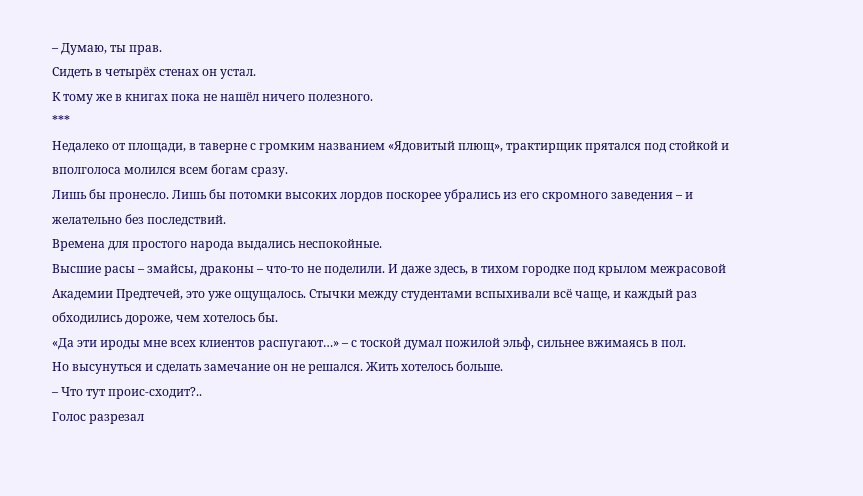– Думаю, ты прав.
Сидеть в четырёх стенах он устал.
К тому же в книгах пока не нашёл ничего полезного.
***
Недалеко от площади, в таверне с громким названием «Ядовитый плющ», трактирщик прятался под стойкой и вполголоса молился всем богам сразу.
Лишь бы пронесло. Лишь бы потомки высоких лордов поскорее убрались из его скромного заведения – и желательно без последствий.
Времена для простого народа выдались неспокойные.
Высшие расы – змайсы, драконы – что-то не поделили. И даже здесь, в тихом городке под крылом межрасовой Академии Предтечей, это уже ощущалось. Стычки между студентами вспыхивали всё чаще, и каждый раз обходились дороже, чем хотелось бы.
«Да эти ироды мне всех клиентов распугают…» – с тоской думал пожилой эльф, сильнее вжимаясь в пол.
Но высунуться и сделать замечание он не решался. Жить хотелось больше.
– Что тут проис-сходит?..
Голос разрезал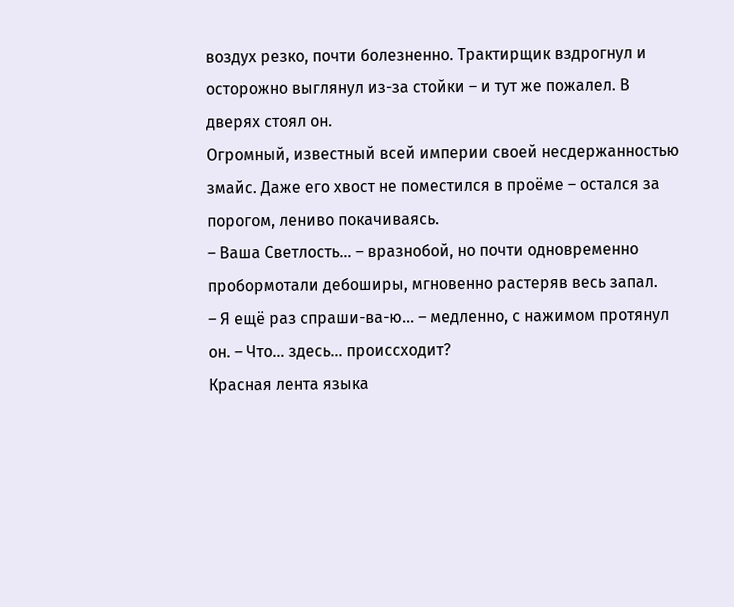воздух резко, почти болезненно. Трактирщик вздрогнул и осторожно выглянул из-за стойки – и тут же пожалел. В дверях стоял он.
Огромный, известный всей империи своей несдержанностью змайс. Даже его хвост не поместился в проёме – остался за порогом, лениво покачиваясь.
– Ваша Светлость… – вразнобой, но почти одновременно пробормотали дебоширы, мгновенно растеряв весь запал.
– Я ещё раз спраши-ва-ю… – медленно, с нажимом протянул он. – Что… здесь… происсходит?
Красная лента языка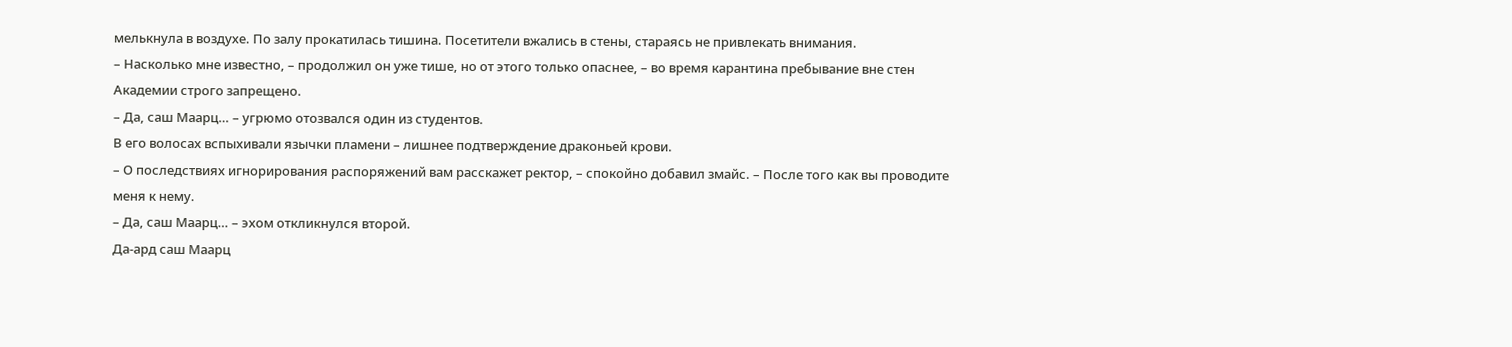мелькнула в воздухе. По залу прокатилась тишина. Посетители вжались в стены, стараясь не привлекать внимания.
– Насколько мне известно, – продолжил он уже тише, но от этого только опаснее, – во время карантина пребывание вне стен Академии строго запрещено.
– Да, саш Маарц… – угрюмо отозвался один из студентов.
В его волосах вспыхивали язычки пламени – лишнее подтверждение драконьей крови.
– О последствиях игнорирования распоряжений вам расскажет ректор, – спокойно добавил змайс. – После того как вы проводите меня к нему.
– Да, саш Маарц… – эхом откликнулся второй.
Да-ард саш Маарц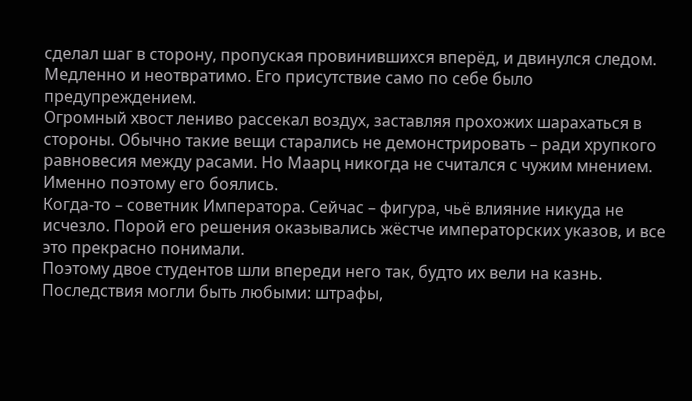сделал шаг в сторону, пропуская провинившихся вперёд, и двинулся следом. Медленно и неотвратимо. Его присутствие само по себе было предупреждением.
Огромный хвост лениво рассекал воздух, заставляя прохожих шарахаться в стороны. Обычно такие вещи старались не демонстрировать – ради хрупкого равновесия между расами. Но Маарц никогда не считался с чужим мнением.
Именно поэтому его боялись.
Когда-то – советник Императора. Сейчас – фигура, чьё влияние никуда не исчезло. Порой его решения оказывались жёстче императорских указов, и все это прекрасно понимали.
Поэтому двое студентов шли впереди него так, будто их вели на казнь. Последствия могли быть любыми: штрафы,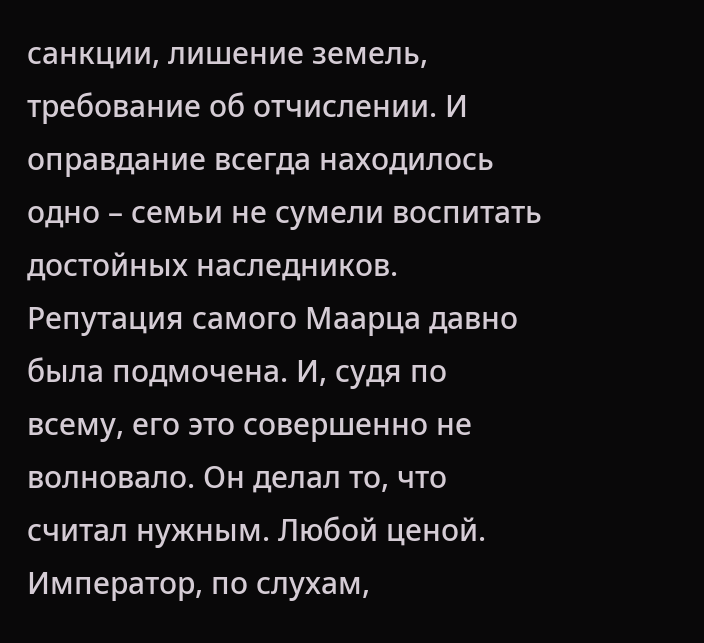санкции, лишение земель, требование об отчислении. И оправдание всегда находилось одно – семьи не сумели воспитать достойных наследников.
Репутация самого Маарца давно была подмочена. И, судя по всему, его это совершенно не волновало. Он делал то, что считал нужным. Любой ценой.
Император, по слухам,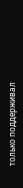только поддерживал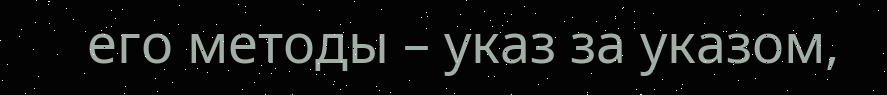его методы – указ за указом,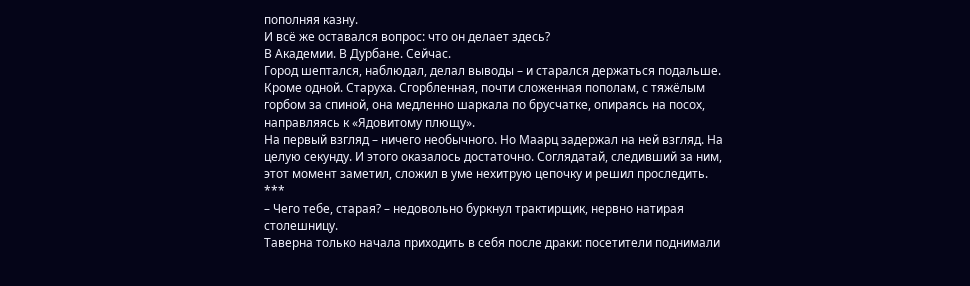пополняя казну.
И всё же оставался вопрос: что он делает здесь?
В Академии. В Дурбане. Сейчас.
Город шептался, наблюдал, делал выводы – и старался держаться подальше. Кроме одной. Старуха. Сгорбленная, почти сложенная пополам, с тяжёлым горбом за спиной, она медленно шаркала по брусчатке, опираясь на посох, направляясь к «Ядовитому плющу».
На первый взгляд – ничего необычного. Но Маарц задержал на ней взгляд. На целую секунду. И этого оказалось достаточно. Соглядатай, следивший за ним, этот момент заметил, сложил в уме нехитрую цепочку и решил проследить.
***
– Чего тебе, старая? – недовольно буркнул трактирщик, нервно натирая столешницу.
Таверна только начала приходить в себя после драки: посетители поднимали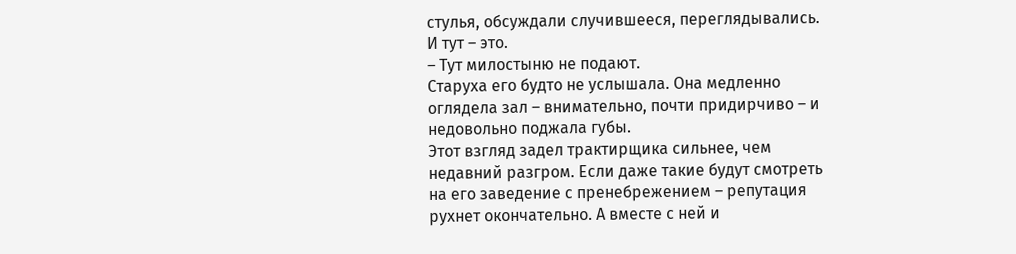стулья, обсуждали случившееся, переглядывались.
И тут – это.
– Тут милостыню не подают.
Старуха его будто не услышала. Она медленно оглядела зал – внимательно, почти придирчиво – и недовольно поджала губы.
Этот взгляд задел трактирщика сильнее, чем недавний разгром. Если даже такие будут смотреть на его заведение с пренебрежением – репутация рухнет окончательно. А вместе с ней и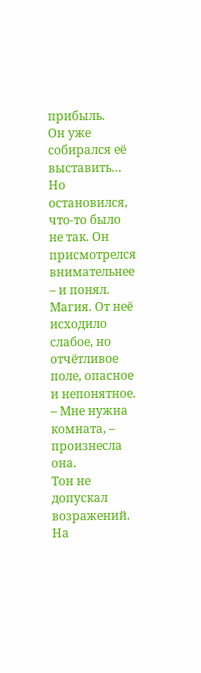прибыль.
Он уже собирался её выставить… Но остановился, что-то было не так. Он присмотрелся внимательнее – и понял.
Магия. От неё исходило слабое, но отчётливое поле, опасное и непонятное.
– Мне нужна комната, – произнесла она.
Тон не допускал возражений. На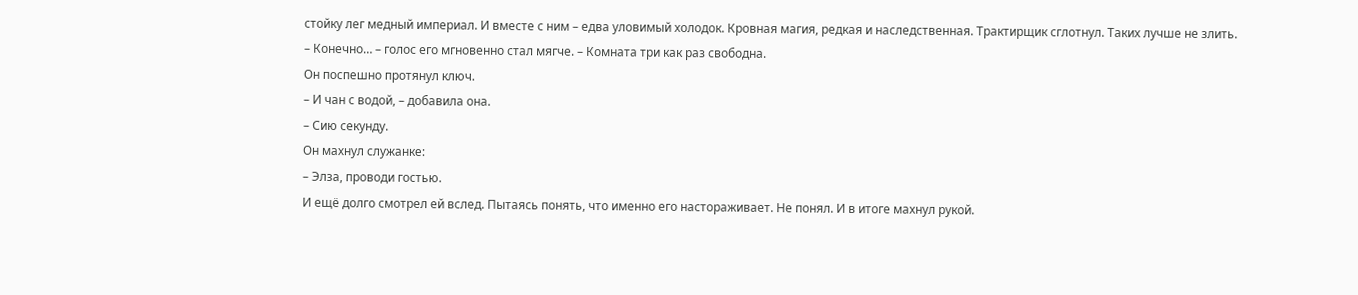стойку лег медный империал. И вместе с ним – едва уловимый холодок. Кровная магия, редкая и наследственная. Трактирщик сглотнул. Таких лучше не злить.
– Конечно… – голос его мгновенно стал мягче. – Комната три как раз свободна.
Он поспешно протянул ключ.
– И чан с водой, – добавила она.
– Сию секунду.
Он махнул служанке:
– Элза, проводи гостью.
И ещё долго смотрел ей вслед. Пытаясь понять, что именно его настораживает. Не понял. И в итоге махнул рукой.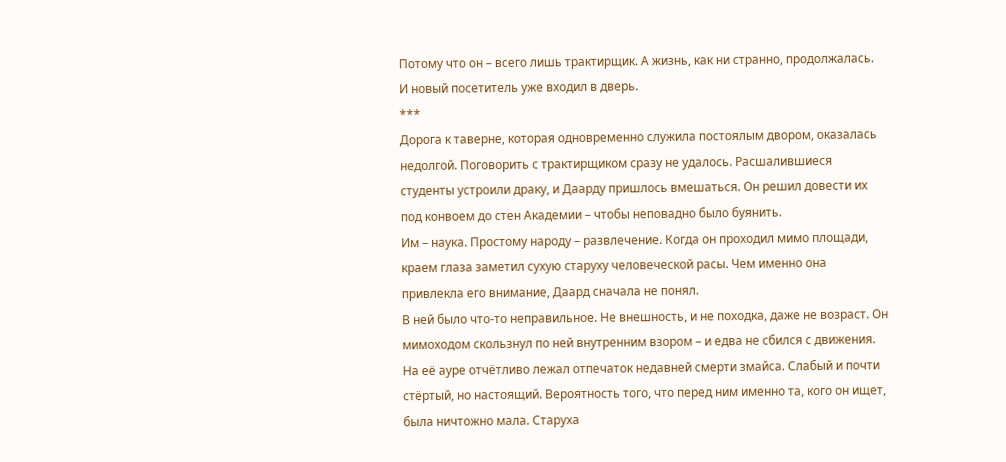Потому что он – всего лишь трактирщик. А жизнь, как ни странно, продолжалась. И новый посетитель уже входил в дверь.
***
Дорога к таверне, которая одновременно служила постоялым двором, оказалась недолгой. Поговорить с трактирщиком сразу не удалось. Расшалившиеся студенты устроили драку, и Даарду пришлось вмешаться. Он решил довести их под конвоем до стен Академии – чтобы неповадно было буянить.
Им – наука. Простому народу – развлечение. Когда он проходил мимо площади, краем глаза заметил сухую старуху человеческой расы. Чем именно она привлекла его внимание, Даард сначала не понял.
В ней было что-то неправильное. Не внешность, и не походка, даже не возраст. Он мимоходом скользнул по ней внутренним взором – и едва не сбился с движения.
На её ауре отчётливо лежал отпечаток недавней смерти змайса. Слабый и почти стёртый, но настоящий. Вероятность того, что перед ним именно та, кого он ищет, была ничтожно мала. Старуха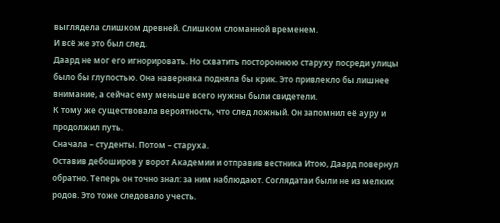выглядела слишком древней. Слишком сломанной временем.
И всё же это был след.
Даард не мог его игнорировать. Но схватить постороннюю старуху посреди улицы было бы глупостью. Она наверняка подняла бы крик. Это привлекло бы лишнее внимание, а сейчас ему меньше всего нужны были свидетели.
К тому же существовала вероятность, что след ложный. Он запомнил её ауру и продолжил путь.
Сначала – студенты. Потом – старуха.
Оставив дебоширов у ворот Академии и отправив вестника Итою, Даард повернул обратно. Теперь он точно знал: за ним наблюдают. Соглядатаи были не из мелких родов. Это тоже следовало учесть.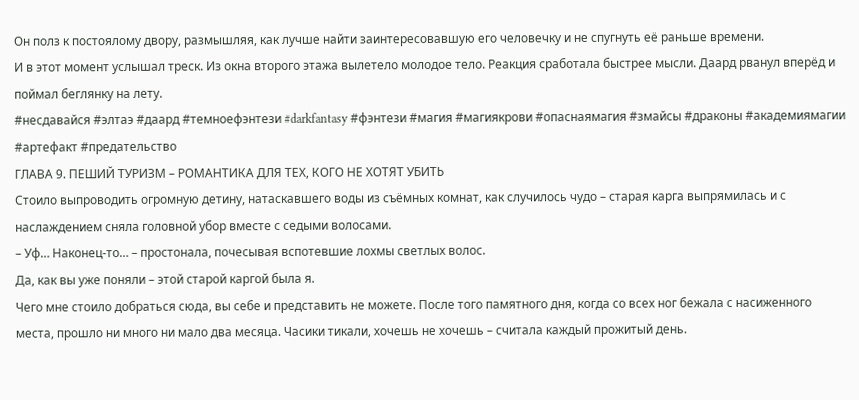Он полз к постоялому двору, размышляя, как лучше найти заинтересовавшую его человечку и не спугнуть её раньше времени.
И в этот момент услышал треск. Из окна второго этажа вылетело молодое тело. Реакция сработала быстрее мысли. Даард рванул вперёд и поймал беглянку на лету.
#несдавайся #элтаэ #даард #темноефэнтези #darkfantasy #фэнтези #магия #магиякрови #опаснаямагия #змайсы #драконы #академиямагии #артефакт #предательство
ГЛАВА 9. ПЕШИЙ ТУРИЗМ – РОМАНТИКА ДЛЯ ТЕХ, КОГО НЕ ХОТЯТ УБИТЬ
Стоило выпроводить огромную детину, натаскавшего воды из съёмных комнат, как случилось чудо – старая карга выпрямилась и с наслаждением сняла головной убор вместе с седыми волосами.
– Уф… Наконец-то… – простонала, почесывая вспотевшие лохмы светлых волос.
Да, как вы уже поняли – этой старой каргой была я.
Чего мне стоило добраться сюда, вы себе и представить не можете. После того памятного дня, когда со всех ног бежала с насиженного места, прошло ни много ни мало два месяца. Часики тикали, хочешь не хочешь – считала каждый прожитый день.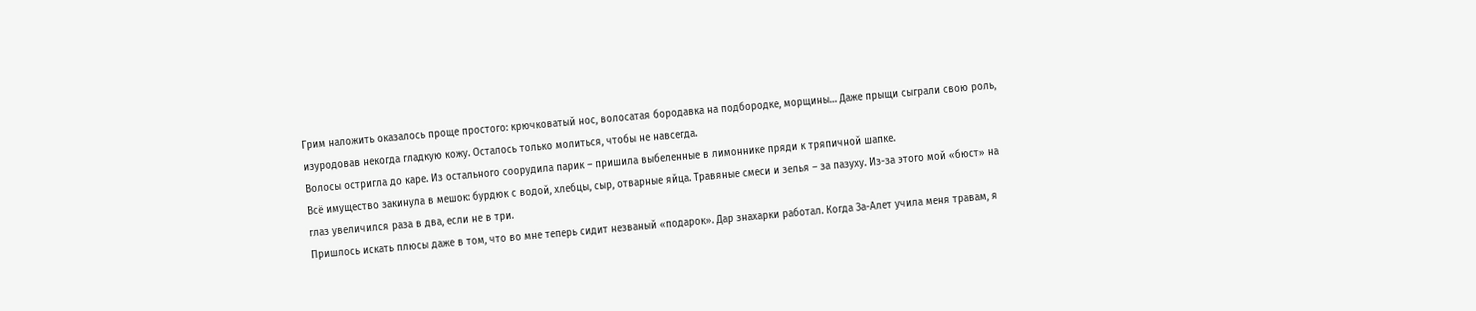Грим наложить оказалось проще простого: крючковатый нос, волосатая бородавка на подбородке, морщины… Даже прыщи сыграли свою роль, изуродовав некогда гладкую кожу. Осталось только молиться, чтобы не навсегда.
Волосы остригла до каре. Из остального соорудила парик – пришила выбеленные в лимоннике пряди к тряпичной шапке.
Всё имущество закинула в мешок: бурдюк с водой, хлебцы, сыр, отварные яйца. Травяные смеси и зелья – за пазуху. Из-за этого мой «бюст» на глаз увеличился раза в два, если не в три.
Пришлось искать плюсы даже в том, что во мне теперь сидит незваный «подарок». Дар знахарки работал. Когда За-Алет учила меня травам, я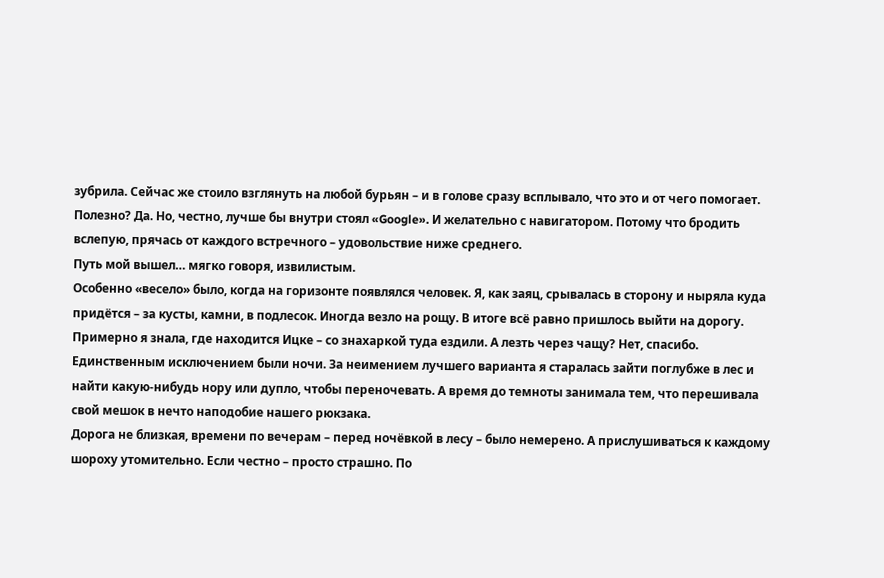зубрила. Сейчас же стоило взглянуть на любой бурьян – и в голове сразу всплывало, что это и от чего помогает.
Полезно? Да. Но, честно, лучше бы внутри стоял «Google». И желательно с навигатором. Потому что бродить вслепую, прячась от каждого встречного – удовольствие ниже среднего.
Путь мой вышел… мягко говоря, извилистым.
Особенно «весело» было, когда на горизонте появлялся человек. Я, как заяц, срывалась в сторону и ныряла куда придётся – за кусты, камни, в подлесок. Иногда везло на рощу. В итоге всё равно пришлось выйти на дорогу.
Примерно я знала, где находится Ицке – со знахаркой туда ездили. А лезть через чащу? Нет, спасибо.
Единственным исключением были ночи. За неимением лучшего варианта я старалась зайти поглубже в лес и найти какую-нибудь нору или дупло, чтобы переночевать. А время до темноты занимала тем, что перешивала свой мешок в нечто наподобие нашего рюкзака.
Дорога не близкая, времени по вечерам – перед ночёвкой в лесу – было немерено. А прислушиваться к каждому шороху утомительно. Если честно – просто страшно. По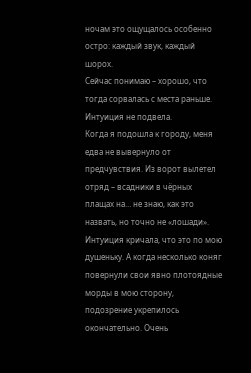ночам это ощущалось особенно остро: каждый звук, каждый шорох.
Сейчас понимаю – хорошо, что тогда сорвалась с места раньше. Интуиция не подвела.
Когда я подошла к городу, меня едва не вывернуло от предчувствия. Из ворот вылетел отряд – всадники в чёрных плащах на… не знаю, как это назвать, но точно не «лошади».
Интуиция кричала, что это по мою душеньку. А когда несколько коняг повернули свои явно плотоядные морды в мою сторону, подозрение укрепилось окончательно. Очень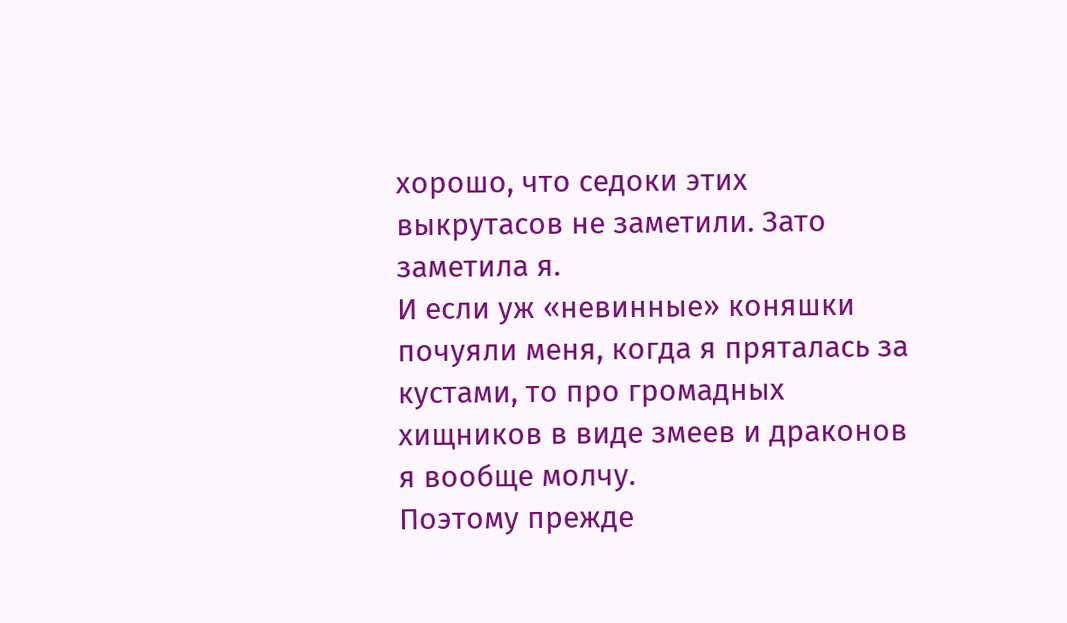хорошо, что седоки этих выкрутасов не заметили. Зато заметила я.
И если уж «невинные» коняшки почуяли меня, когда я пряталась за кустами, то про громадных хищников в виде змеев и драконов я вообще молчу.
Поэтому прежде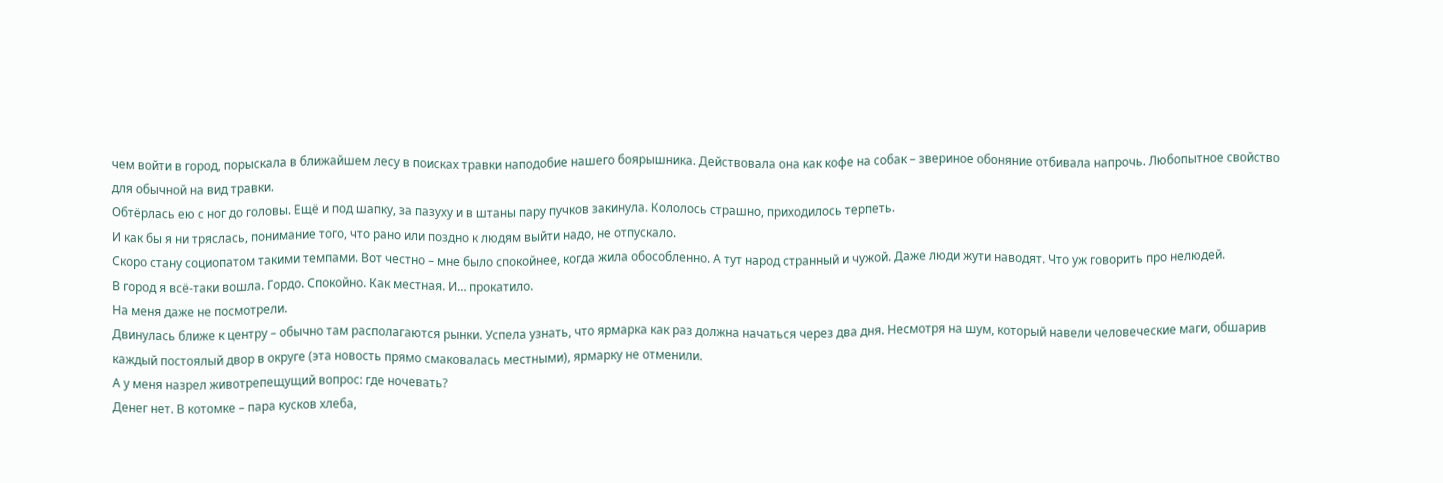чем войти в город, порыскала в ближайшем лесу в поисках травки наподобие нашего боярышника. Действовала она как кофе на собак – звериное обоняние отбивала напрочь. Любопытное свойство для обычной на вид травки.
Обтёрлась ею с ног до головы. Ещё и под шапку, за пазуху и в штаны пару пучков закинула. Кололось страшно, приходилось терпеть.
И как бы я ни тряслась, понимание того, что рано или поздно к людям выйти надо, не отпускало.
Скоро стану социопатом такими темпами. Вот честно – мне было спокойнее, когда жила обособленно. А тут народ странный и чужой. Даже люди жути наводят. Что уж говорить про нелюдей.
В город я всё-таки вошла. Гордо. Спокойно. Как местная. И… прокатило.
На меня даже не посмотрели.
Двинулась ближе к центру – обычно там располагаются рынки. Успела узнать, что ярмарка как раз должна начаться через два дня. Несмотря на шум, который навели человеческие маги, обшарив каждый постоялый двор в округе (эта новость прямо смаковалась местными), ярмарку не отменили.
А у меня назрел животрепещущий вопрос: где ночевать?
Денег нет. В котомке – пара кусков хлеба,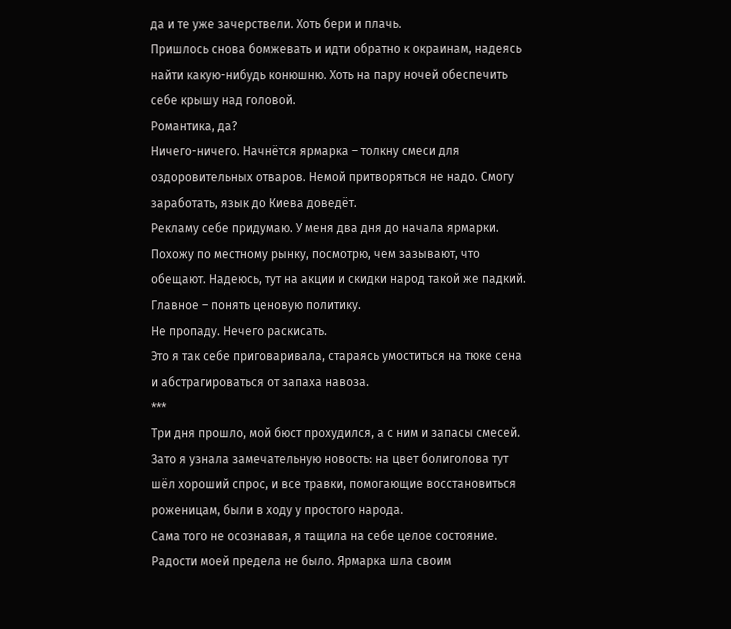да и те уже зачерствели. Хоть бери и плачь.
Пришлось снова бомжевать и идти обратно к окраинам, надеясь найти какую-нибудь конюшню. Хоть на пару ночей обеспечить себе крышу над головой.
Романтика, да?
Ничего-ничего. Начнётся ярмарка – толкну смеси для оздоровительных отваров. Немой притворяться не надо. Смогу заработать, язык до Киева доведёт.
Рекламу себе придумаю. У меня два дня до начала ярмарки. Похожу по местному рынку, посмотрю, чем зазывают, что обещают. Надеюсь, тут на акции и скидки народ такой же падкий. Главное – понять ценовую политику.
Не пропаду. Нечего раскисать.
Это я так себе приговаривала, стараясь умоститься на тюке сена и абстрагироваться от запаха навоза.
***
Три дня прошло, мой бюст прохудился, а с ним и запасы смесей. Зато я узнала замечательную новость: на цвет болиголова тут шёл хороший спрос, и все травки, помогающие восстановиться роженицам, были в ходу у простого народа.
Сама того не осознавая, я тащила на себе целое состояние. Радости моей предела не было. Ярмарка шла своим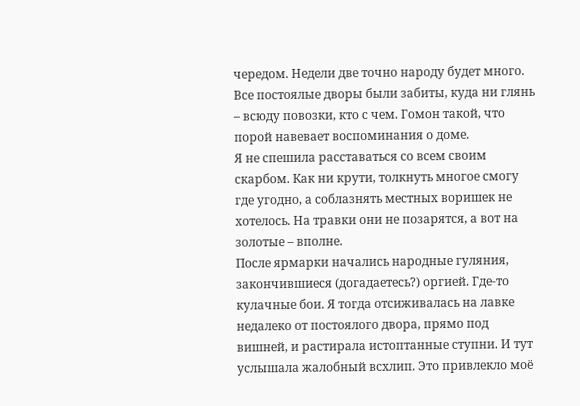чередом. Недели две точно народу будет много. Все постоялые дворы были забиты, куда ни глянь – всюду повозки, кто с чем. Гомон такой, что порой навевает воспоминания о доме.
Я не спешила расставаться со всем своим скарбом. Как ни крути, толкнуть многое смогу где угодно, а соблазнять местных воришек не хотелось. На травки они не позарятся, а вот на золотые – вполне.
После ярмарки начались народные гуляния, закончившиеся (догадаетесь?) оргией. Где-то кулачные бои. Я тогда отсиживалась на лавке недалеко от постоялого двора, прямо под вишней, и растирала истоптанные ступни. И тут услышала жалобный всхлип. Это привлекло моё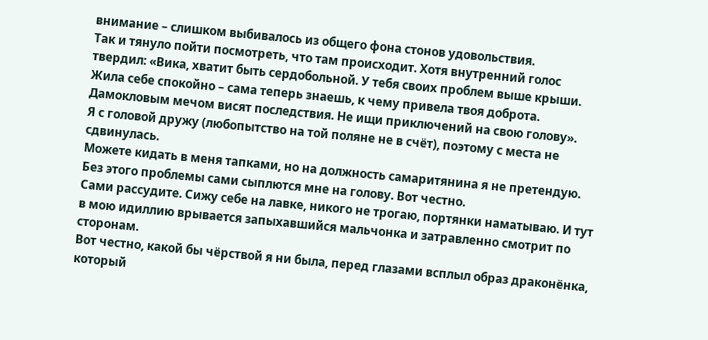внимание – слишком выбивалось из общего фона стонов удовольствия.
Так и тянуло пойти посмотреть, что там происходит. Хотя внутренний голос твердил: «Вика, хватит быть сердобольной. У тебя своих проблем выше крыши. Жила себе спокойно – сама теперь знаешь, к чему привела твоя доброта. Дамокловым мечом висят последствия. Не ищи приключений на свою голову».
Я с головой дружу (любопытство на той поляне не в счёт), поэтому с места не сдвинулась.
Можете кидать в меня тапками, но на должность самаритянина я не претендую. Без этого проблемы сами сыплются мне на голову. Вот честно.
Сами рассудите. Сижу себе на лавке, никого не трогаю, портянки наматываю. И тут в мою идиллию врывается запыхавшийся мальчонка и затравленно смотрит по сторонам.
Вот честно, какой бы чёрствой я ни была, перед глазами всплыл образ драконёнка, который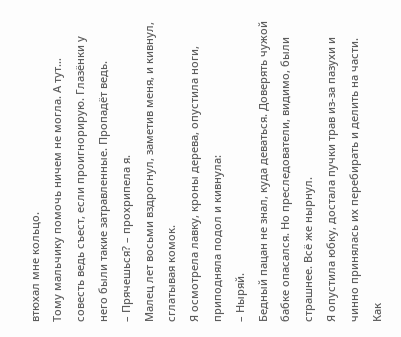втюхал мне кольцо.
Тому мальчику помочь ничем не могла. А тут… совесть ведь съест, если проигнорирую. Глазёнки у него были такие затравленные. Пропадёт ведь.
– Прячешься? – прохрипела я.
Малец лет восьми вздрогнул, заметив меня, и кивнул, сглатывая комок.
Я осмотрела лавку, кроны дерева, опустила ноги, приподняла подол и кивнула:
– Ныряй.
Бедный пацан не знал, куда деваться. Доверять чужой бабке опасался. Но преследователи, видимо, были страшнее. Всё же нырнул.
Я опустила юбку, достала пучки трав из-за пазухи и чинно принялась их перебирать и делить на части.
Как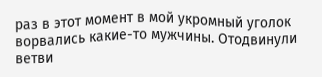раз в этот момент в мой укромный уголок ворвались какие-то мужчины. Отодвинули ветви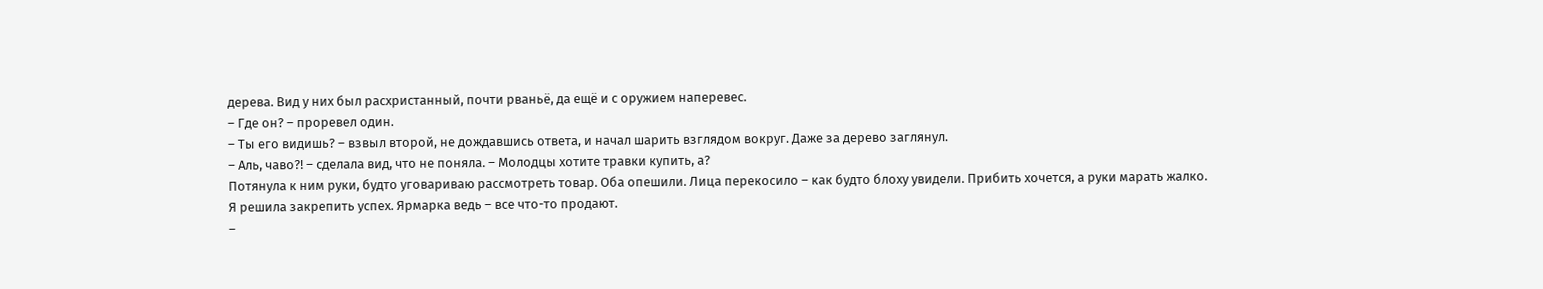дерева. Вид у них был расхристанный, почти рваньё, да ещё и с оружием наперевес.
– Где он? – проревел один.
– Ты его видишь? – взвыл второй, не дождавшись ответа, и начал шарить взглядом вокруг. Даже за дерево заглянул.
– Аль, чаво?! – сделала вид, что не поняла. – Молодцы хотите травки купить, а?
Потянула к ним руки, будто уговариваю рассмотреть товар. Оба опешили. Лица перекосило – как будто блоху увидели. Прибить хочется, а руки марать жалко.
Я решила закрепить успех. Ярмарка ведь – все что-то продают.
–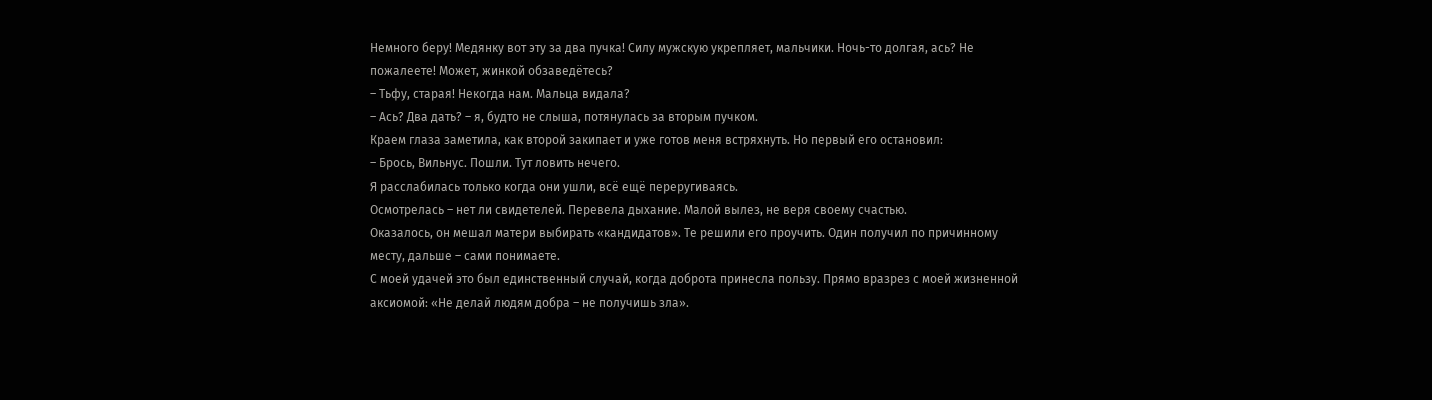Немного беру! Медянку вот эту за два пучка! Силу мужскую укрепляет, мальчики. Ночь-то долгая, ась? Не пожалеете! Может, жинкой обзаведётесь?
– Тьфу, старая! Некогда нам. Мальца видала?
– Ась? Два дать? – я, будто не слыша, потянулась за вторым пучком.
Краем глаза заметила, как второй закипает и уже готов меня встряхнуть. Но первый его остановил:
– Брось, Вильнус. Пошли. Тут ловить нечего.
Я расслабилась только когда они ушли, всё ещё переругиваясь.
Осмотрелась – нет ли свидетелей. Перевела дыхание. Малой вылез, не веря своему счастью.
Оказалось, он мешал матери выбирать «кандидатов». Те решили его проучить. Один получил по причинному месту, дальше – сами понимаете.
С моей удачей это был единственный случай, когда доброта принесла пользу. Прямо вразрез с моей жизненной аксиомой: «Не делай людям добра – не получишь зла».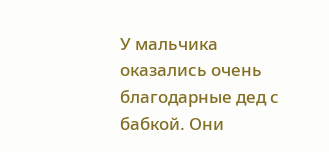У мальчика оказались очень благодарные дед с бабкой. Они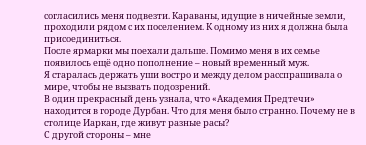согласились меня подвезти. Караваны, идущие в ничейные земли, проходили рядом с их поселением. К одному из них я должна была присоединиться.
После ярмарки мы поехали дальше. Помимо меня в их семье появилось ещё одно пополнение – новый временный муж.
Я старалась держать уши востро и между делом расспрашивала о мире, чтобы не вызвать подозрений.
В один прекрасный день узнала, что «Академия Предтечи» находится в городе Дурбан. Что для меня было странно. Почему не в столице Иаркан, где живут разные расы?
С другой стороны – мне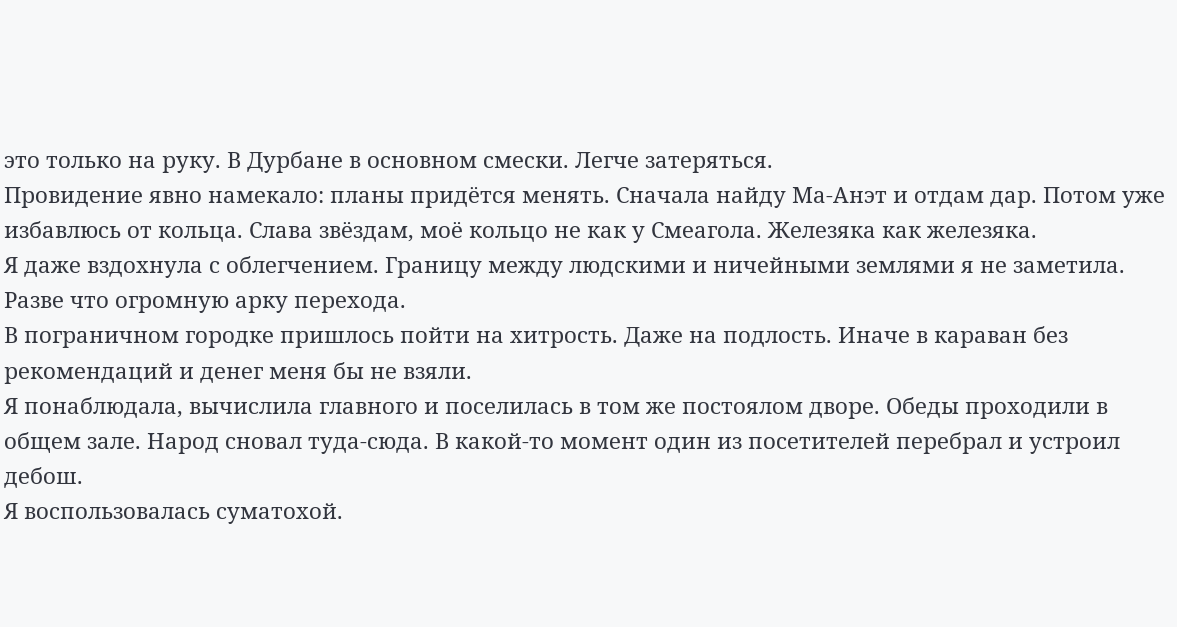это только на руку. В Дурбане в основном смески. Легче затеряться.
Провидение явно намекало: планы придётся менять. Сначала найду Ма-Анэт и отдам дар. Потом уже избавлюсь от кольца. Слава звёздам, моё кольцо не как у Смеагола. Железяка как железяка.
Я даже вздохнула с облегчением. Границу между людскими и ничейными землями я не заметила. Разве что огромную арку перехода.
В пограничном городке пришлось пойти на хитрость. Даже на подлость. Иначе в караван без рекомендаций и денег меня бы не взяли.
Я понаблюдала, вычислила главного и поселилась в том же постоялом дворе. Обеды проходили в общем зале. Народ сновал туда-сюда. В какой-то момент один из посетителей перебрал и устроил дебош.
Я воспользовалась суматохой.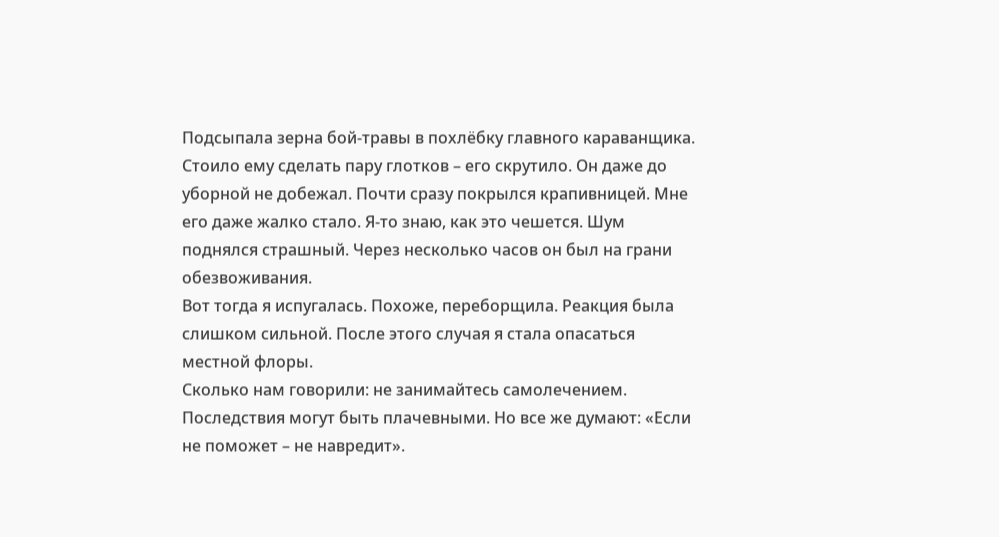Подсыпала зерна бой-травы в похлёбку главного караванщика.
Стоило ему сделать пару глотков – его скрутило. Он даже до уборной не добежал. Почти сразу покрылся крапивницей. Мне его даже жалко стало. Я-то знаю, как это чешется. Шум поднялся страшный. Через несколько часов он был на грани обезвоживания.
Вот тогда я испугалась. Похоже, переборщила. Реакция была слишком сильной. После этого случая я стала опасаться местной флоры.
Сколько нам говорили: не занимайтесь самолечением. Последствия могут быть плачевными. Но все же думают: «Если не поможет – не навредит».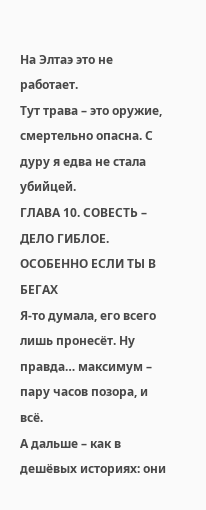На Элтаэ это не работает.
Тут трава – это оружие, смертельно опасна. С дуру я едва не стала убийцей.
ГЛАВА 10. СОВЕСТЬ – ДЕЛО ГИБЛОЕ. ОСОБЕННО ЕСЛИ ТЫ В БЕГАХ
Я-то думала, его всего лишь пронесёт. Ну правда… максимум – пару часов позора, и всё.
А дальше – как в дешёвых историях: они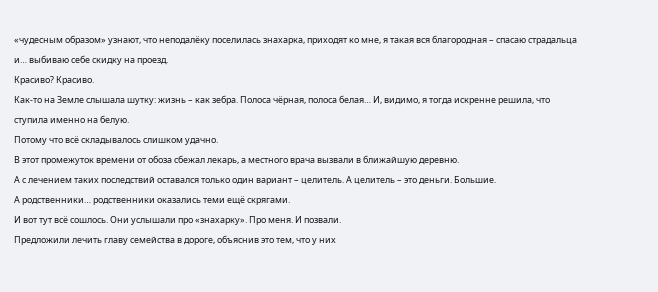«чудесным образом» узнают, что неподалёку поселилась знахарка, приходят ко мне, я такая вся благородная – спасаю страдальца и… выбиваю себе скидку на проезд.
Красиво? Красиво.
Как-то на Земле слышала шутку: жизнь – как зебра. Полоса чёрная, полоса белая… И, видимо, я тогда искренне решила, что ступила именно на белую.
Потому что всё складывалось слишком удачно.
В этот промежуток времени от обоза сбежал лекарь, а местного врача вызвали в ближайшую деревню.
А с лечением таких последствий оставался только один вариант – целитель. А целитель – это деньги. Большие.
А родственники… родственники оказались теми ещё скрягами.
И вот тут всё сошлось. Они услышали про «знахарку». Про меня. И позвали.
Предложили лечить главу семейства в дороге, объяснив это тем, что у них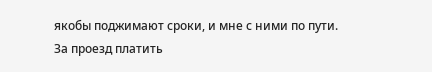якобы поджимают сроки, и мне с ними по пути.
За проезд платить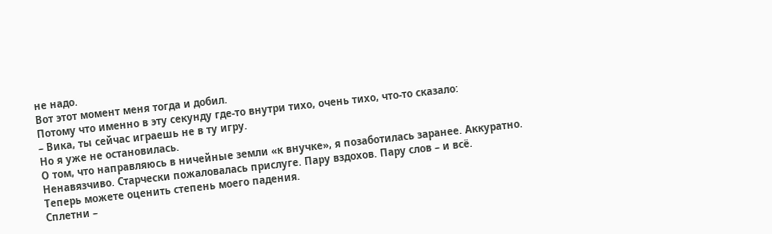не надо.
Вот этот момент меня тогда и добил.
Потому что именно в эту секунду где-то внутри тихо, очень тихо, что-то сказало:
– Вика, ты сейчас играешь не в ту игру.
Но я уже не остановилась.
О том, что направляюсь в ничейные земли «к внучке», я позаботилась заранее. Аккуратно. Ненавязчиво. Старчески пожаловалась прислуге. Пару вздохов. Пару слов – и всё.
Теперь можете оценить степень моего падения.
Сплетни –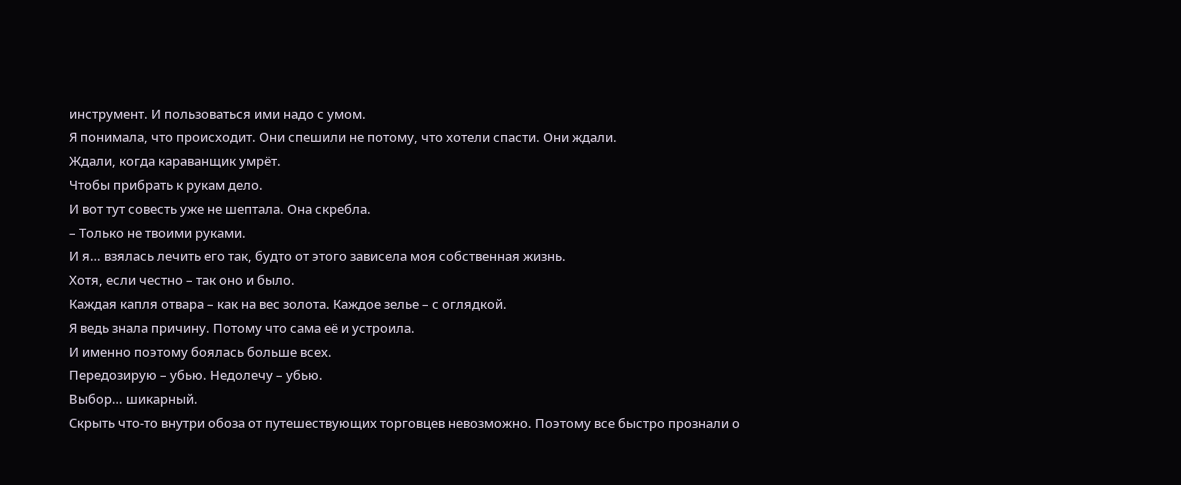инструмент. И пользоваться ими надо с умом.
Я понимала, что происходит. Они спешили не потому, что хотели спасти. Они ждали.
Ждали, когда караванщик умрёт.
Чтобы прибрать к рукам дело.
И вот тут совесть уже не шептала. Она скребла.
– Только не твоими руками.
И я… взялась лечить его так, будто от этого зависела моя собственная жизнь.
Хотя, если честно – так оно и было.
Каждая капля отвара – как на вес золота. Каждое зелье – с оглядкой.
Я ведь знала причину. Потому что сама её и устроила.
И именно поэтому боялась больше всех.
Передозирую – убью. Недолечу – убью.
Выбор… шикарный.
Скрыть что-то внутри обоза от путешествующих торговцев невозможно. Поэтому все быстро прознали о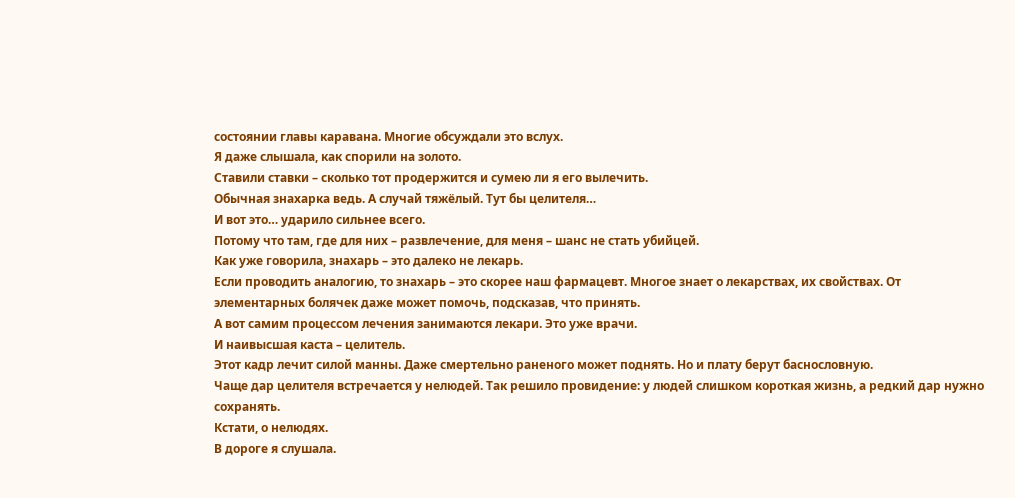состоянии главы каравана. Многие обсуждали это вслух.
Я даже слышала, как спорили на золото.
Ставили ставки – сколько тот продержится и сумею ли я его вылечить.
Обычная знахарка ведь. А случай тяжёлый. Тут бы целителя…
И вот это… ударило сильнее всего.
Потому что там, где для них – развлечение, для меня – шанс не стать убийцей.
Как уже говорила, знахарь – это далеко не лекарь.
Если проводить аналогию, то знахарь – это скорее наш фармацевт. Многое знает о лекарствах, их свойствах. От элементарных болячек даже может помочь, подсказав, что принять.
А вот самим процессом лечения занимаются лекари. Это уже врачи.
И наивысшая каста – целитель.
Этот кадр лечит силой манны. Даже смертельно раненого может поднять. Но и плату берут баснословную.
Чаще дар целителя встречается у нелюдей. Так решило провидение: у людей слишком короткая жизнь, а редкий дар нужно сохранять.
Кстати, о нелюдях.
В дороге я слушала.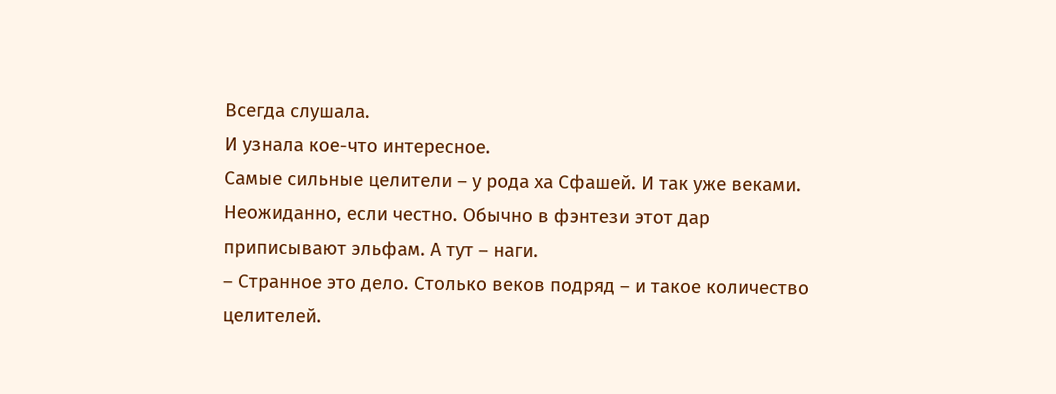Всегда слушала.
И узнала кое-что интересное.
Самые сильные целители – у рода ха Сфашей. И так уже веками.
Неожиданно, если честно. Обычно в фэнтези этот дар приписывают эльфам. А тут – наги.
– Странное это дело. Столько веков подряд – и такое количество целителей.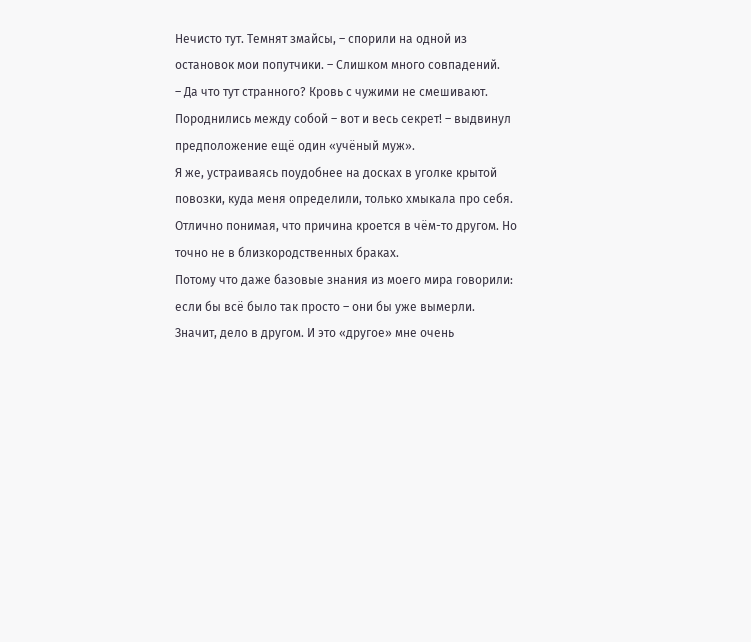Нечисто тут. Темнят змайсы, – спорили на одной из остановок мои попутчики. – Слишком много совпадений.
– Да что тут странного? Кровь с чужими не смешивают. Породнились между собой – вот и весь секрет! – выдвинул предположение ещё один «учёный муж».
Я же, устраиваясь поудобнее на досках в уголке крытой повозки, куда меня определили, только хмыкала про себя.
Отлично понимая, что причина кроется в чём-то другом. Но точно не в близкородственных браках.
Потому что даже базовые знания из моего мира говорили: если бы всё было так просто – они бы уже вымерли.
Значит, дело в другом. И это «другое» мне очень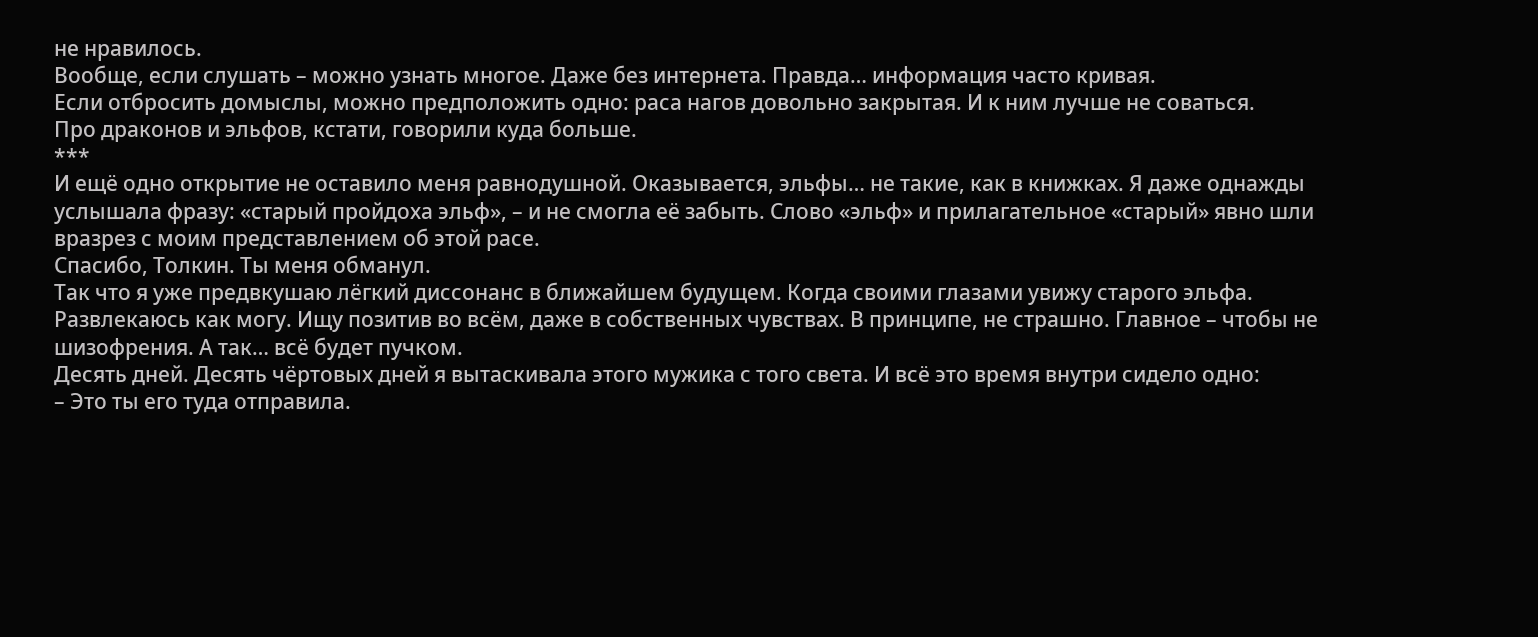не нравилось.
Вообще, если слушать – можно узнать многое. Даже без интернета. Правда… информация часто кривая.
Если отбросить домыслы, можно предположить одно: раса нагов довольно закрытая. И к ним лучше не соваться.
Про драконов и эльфов, кстати, говорили куда больше.
***
И ещё одно открытие не оставило меня равнодушной. Оказывается, эльфы… не такие, как в книжках. Я даже однажды услышала фразу: «старый пройдоха эльф», – и не смогла её забыть. Слово «эльф» и прилагательное «старый» явно шли вразрез с моим представлением об этой расе.
Спасибо, Толкин. Ты меня обманул.
Так что я уже предвкушаю лёгкий диссонанс в ближайшем будущем. Когда своими глазами увижу старого эльфа.
Развлекаюсь как могу. Ищу позитив во всём, даже в собственных чувствах. В принципе, не страшно. Главное – чтобы не шизофрения. А так… всё будет пучком.
Десять дней. Десять чёртовых дней я вытаскивала этого мужика с того света. И всё это время внутри сидело одно:
– Это ты его туда отправила.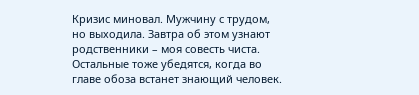Кризис миновал. Мужчину с трудом, но выходила. Завтра об этом узнают родственники – моя совесть чиста. Остальные тоже убедятся, когда во главе обоза встанет знающий человек.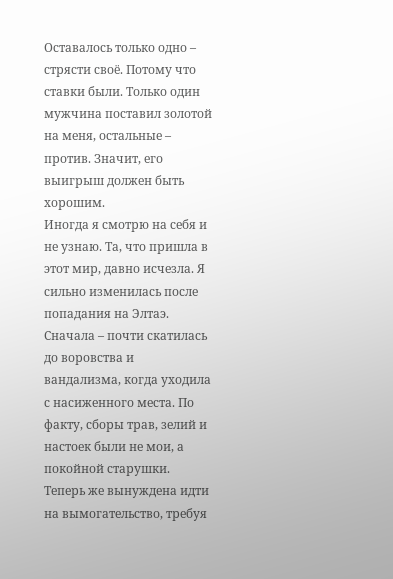Оставалось только одно – стрясти своё. Потому что ставки были. Только один мужчина поставил золотой на меня, остальные – против. Значит, его выигрыш должен быть хорошим.
Иногда я смотрю на себя и не узнаю. Та, что пришла в этот мир, давно исчезла. Я сильно изменилась после попадания на Элтаэ.
Сначала – почти скатилась до воровства и вандализма, когда уходила с насиженного места. По факту, сборы трав, зелий и настоек были не мои, а покойной старушки.
Теперь же вынуждена идти на вымогательство, требуя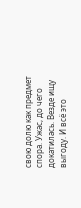свою долю как предмет спора. Ужас, до чего докатилась. Везде ищу выгоду. И всё это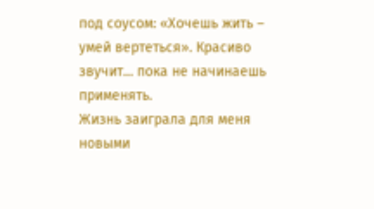под соусом: «Хочешь жить – умей вертеться». Красиво звучит… пока не начинаешь применять.
Жизнь заиграла для меня новыми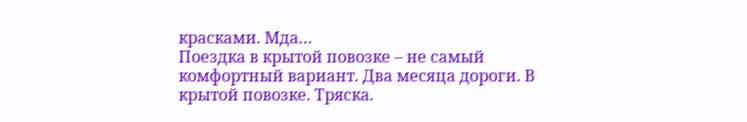красками. Мда…
Поездка в крытой повозке – не самый комфортный вариант. Два месяца дороги. В крытой повозке. Тряска.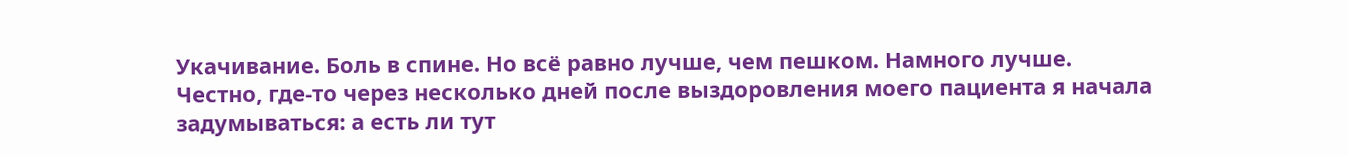Укачивание. Боль в спине. Но всё равно лучше, чем пешком. Намного лучше.
Честно, где-то через несколько дней после выздоровления моего пациента я начала задумываться: а есть ли тут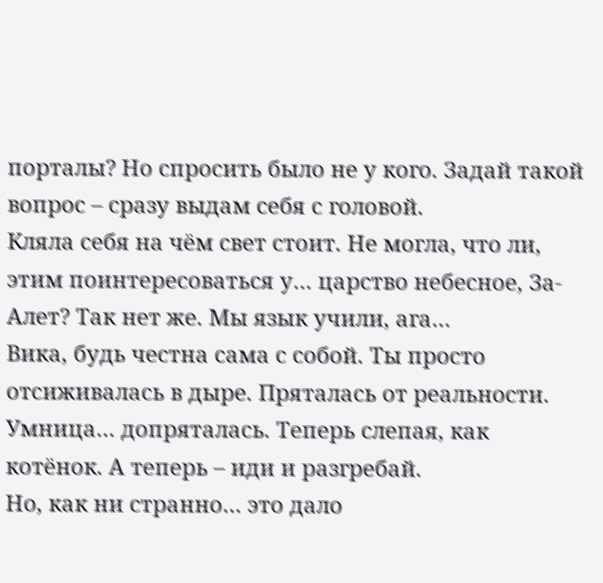порталы? Но спросить было не у кого. Задай такой вопрос – сразу выдам себя с головой.
Кляла себя на чём свет стоит. Не могла, что ли, этим поинтересоваться у… царство небесное, За-Алет? Так нет же. Мы язык учили, ага…
Вика, будь честна сама с собой. Ты просто отсиживалась в дыре. Пряталась от реальности. Умница… допряталась. Теперь слепая, как котёнок. А теперь – иди и разгребай.
Но, как ни странно… это дало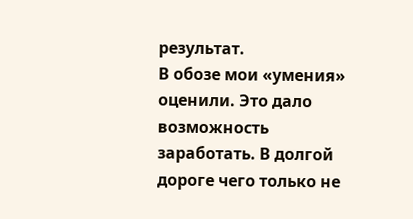результат.
В обозе мои «умения» оценили. Это дало возможность заработать. В долгой дороге чего только не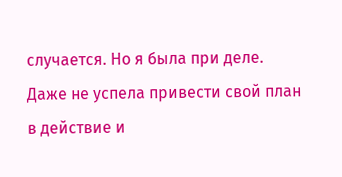случается. Но я была при деле. Даже не успела привести свой план в действие и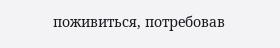поживиться, потребовав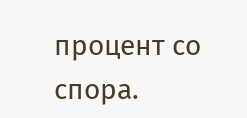процент со спора.